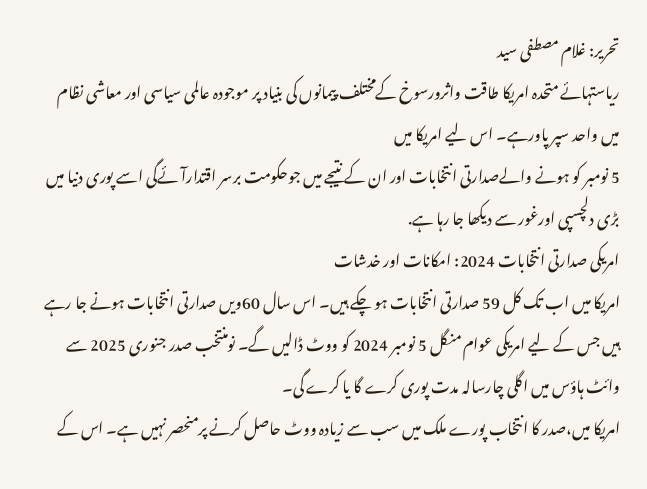تحریر: غلام مصطفی سید
ریاستہائے متحدہ امریکا طاقت واثرورسوخ کےمختلف پیمانوں کی بنیاد پر موجودہ عالمی سیاسی اور معاشی نظام میں واحد سپر پاورہے۔ اس لیے امریکا میں
5 نومبر کو ہونے والےصدارتی انتخابات اور ان کے نتیجے میں جوحکومت برسر اقتدارآئےگی اسے پوری دنیا میں بڑی دلچسپی اورغور سے دیکھا جا رہا ہے.
امریکی صدارتی انتخابات 2024: امکانات اور خدشات
امریکا میں اب تک کل 59 صدارتی انتخابات ہو چکے ہیں۔ اس سال 60ویں صدارتی انتخابات ہونے جا رہے ہیں جس کے لیے امریکی عوام منگل 5 نومبر 2024 کو ووٹ ڈالیں گے۔ نومنتخب صدر جنوری 2025 سے وائٹ ہاؤس میں اگلی چارسالہ مدت پوری کرے گا یا کرے گی۔
امریکا میں،صدر کا انتخاب پورے ملک میں سب سے زیادہ ووٹ حاصل کرنے پرمنحصر نہیں ہے۔ اس کے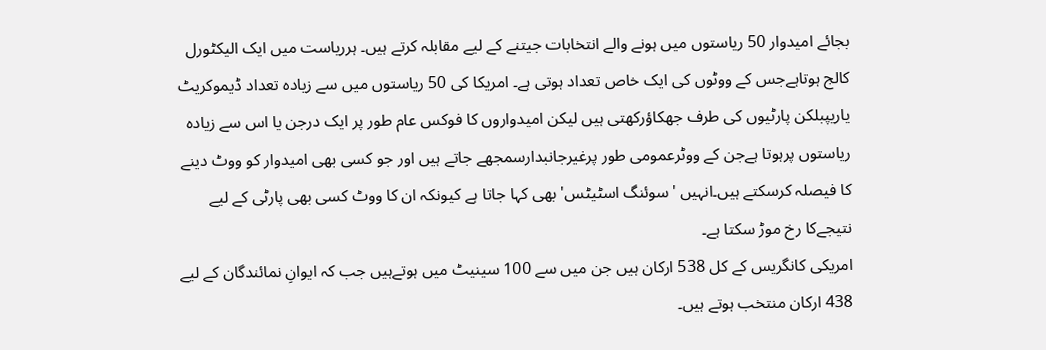بجائے امیدوار 50 ریاستوں میں ہونے والے انتخابات جیتنے کے لیے مقابلہ کرتے ہیں۔ ہرریاست میں ایک الیکٹورل کالج ہوتاہےجس کے ووٹوں کی ایک خاص تعداد ہوتی ہے۔ امریکا کی 50 ریاستوں میں سے زیادہ تعداد ڈیموکریٹ یاریپبلکن پارٹیوں کی طرف جھکاؤرکھتی ہیں لیکن امیدواروں کا فوکس عام طور پر ایک درجن یا اس سے زیادہ ریاستوں پرہوتا ہےجن کے ووٹرعمومی طور پرغیرجانبدارسمجھے جاتے ہیں اور جو کسی بھی امیدوار کو ووٹ دینے کا فیصلہ کرسکتے ہیں۔انہیں 'سوئنگ اسٹیٹس' بھی کہا جاتا ہے کیونکہ ان کا ووٹ کسی بھی پارٹی کے لیے نتیجےکا رخ موڑ سکتا ہے۔
امریکی کانگریس کے کل 538 ارکان ہیں جن میں سے 100 سینیٹ میں ہوتےہیں جب کہ ایوانِ نمائندگان کے لیے 438 ارکان منتخب ہوتے ہیں۔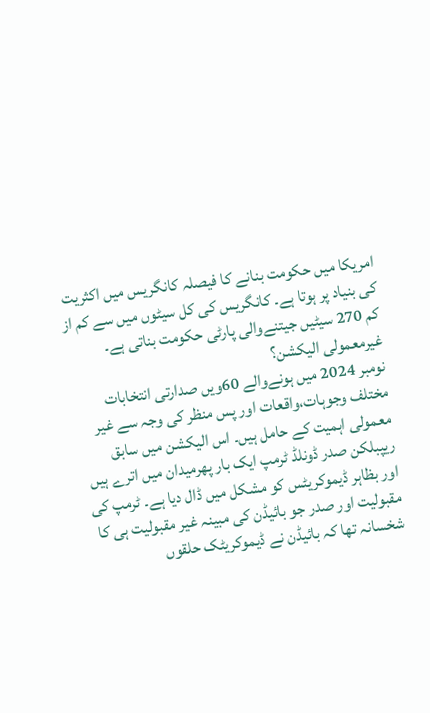امریکا میں حکومت بنانے کا فیصلہ کانگریس میں اکثریت کی بنیاد پر ہوتا ہے۔ کانگریس کی کل سیٹوں میں سے کم از کم 270 سیٹیں جیتنےوالی پارٹی حکومت بناتی ہے۔
غیرمعمولی الیکشن؟
نومبر 2024 میں ہونےوالے 60ویں صدارتی انتخابات مختلف وجوہات،واقعات اور پس منظر کی وجہ سے غیر معمولی اہمیت کے حامل ہیں۔ اس الیکشن میں سابق ریپبلکن صدر ڈونلڈ ٹرمپ ایک بار پھرمیدان میں اترے ہیں اور بظاہر ڈیموکریٹس کو مشکل میں ڈال دیا ہے۔ ٹرمپ کی مقبولیت اور صدر جو بائیڈن کی مبینہ غیر مقبولیت ہی کا شخسانہ تھا کہ بائیڈن نے ڈیموکریٹک حلقوں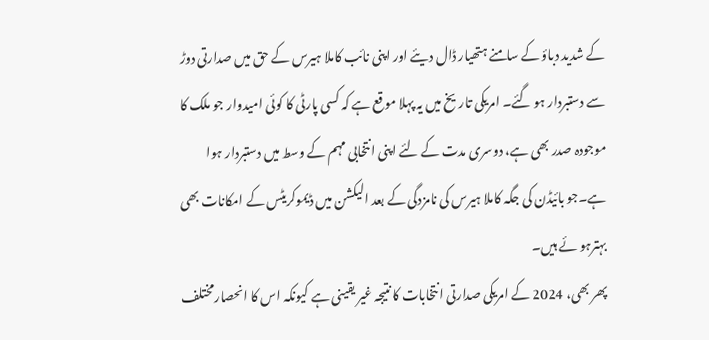کے شدید دباؤ کے سامنے ہتھیار ڈال دیئے اور اپنی نائب کاملا ہیرس کے حق میں صدارتی دوڑ سے دستبردار ہو گئے۔ امریکی تاریخ میں یہ پہلا موقع ہے کہ کسی پارٹی کا کوئی امیدوار جو ملک کا موجودہ صدر بھی ہے، دوسری مدت کے لئے اپنی انتخابی مہم کے وسط میں دستبردار ہوا ہے۔جو بائیڈن کی جگہ کاملا ہیرس کی نامزدگی کے بعد الیکشن میں ڈیموکریٹس کے امکانات بھی بہترہو ئے ہیں۔
پھر بھی، 2024 کے امریکی صدارتی انتخابات کا نتیجہ غیر یقینی ہے کیونکہ اس کا انحصارمختلف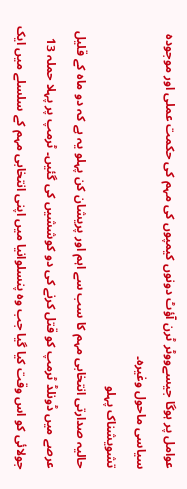عوامل پر ہوگا جیسےووٹر ٹرن آؤٹ دونوں کیمپوں کی مہم کی حکمت عملی اور موجودہ سیاسی ماحول وغیرہ۔
تشویشناک پہلو
حالیہ صدارتی انتخابی مہم کا سب سے اہم اور پریشان کن پہلو یہ ہے کہ دو ماہ کے قلیل عرصے میں ڈونلڈ ٹرمپ کو قتل کرنے کی دو کوششیں کی گئیں۔ ٹرمپ پر پہلا حملہ 13 جولائی کو اس وقت کیا گیا جب وہ پنسلوانیا میں اپنی انتخابی مہم کے سلسلے میں ایک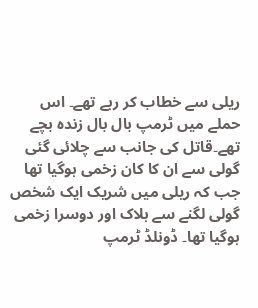ریلی سے خطاب کر رہے تھے۔ اس حملے میں ٹرمپ بال بال زندہ بچے تھے۔قاتل کی جانب سے چلائی گئی گولی سے ان کا کان زخمی ہوگیا تھا جب کہ ریلی میں شریک ایک شخص گولی لگنے سے ہلاک اور دوسرا زخمی ہوگیا تھا۔ ڈونلڈ ٹرمپ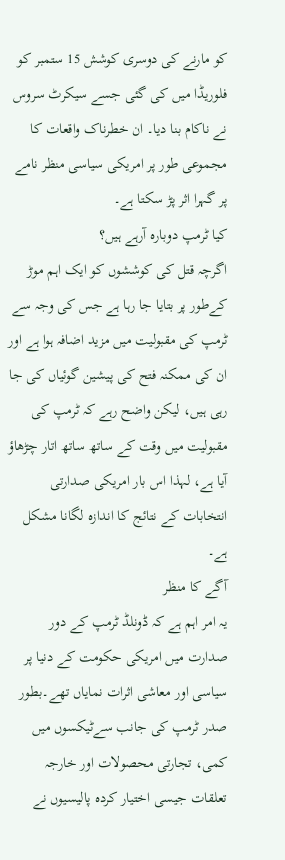کو مارنے کی دوسری کوشش 15 ستمبر کو فلوریڈا میں کی گئی جسے سیکرٹ سروس نے ناکام بنا دیا۔ ان خطرناک واقعات کا مجموعی طور پر امریکی سیاسی منظر نامے پر گہرا اثر پڑ سکتا ہے۔
کیا ٹرمپ دوبارہ آرہے ہیں؟
اگرچہ قتل کی کوششوں کو ایک اہم موڑ کےطور پر بتایا جا رہا ہے جس کی وجہ سے ٹرمپ کی مقبولیت میں مزید اضافہ ہوا ہے اور ان کی ممکنہ فتح کی پیشین گوئیاں کی جا رہی ہیں، لیکن واضح رہے کہ ٹرمپ کی مقبولیت میں وقت کے ساتھ ساتھ اتار چڑھاؤ آیا ہے، لہذا اس بار امریکی صدارتی انتخابات کے نتائج کا اندازہ لگانا مشکل ہے۔
آگے کا منظر
یہ امر اہم ہے کہ ڈونلڈ ٹرمپ کے دور صدارت میں امریکی حکومت کے دنیا پر سیاسی اور معاشی اثرات نمایاں تھے۔بطور صدر ٹرمپ کی جانب سےٹیکسوں میں کمی، تجارتی محصولات اور خارجہ تعلقات جیسی اختیار کردہ پالیسیوں نے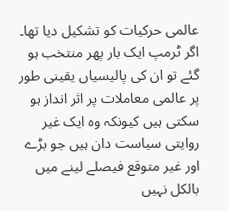عالمی حرکیات کو تشکیل دیا تھا۔ اگر ٹرمپ ایک بار پھر منتخب ہو گئے تو ان کی پالیسیاں یقینی طور پر عالمی معاملات پر اثر انداز ہو سکتی ہیں کیونکہ وہ ایک غیر روایتی سیاست دان ہیں جو بڑے اور غیر متوقع فیصلے لینے میں بالکل نہیں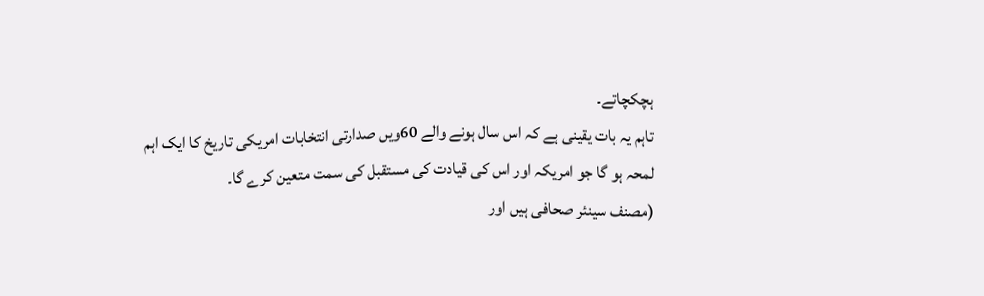ہچکچاتے۔
تاہم یہ بات یقینی ہے کہ اس سال ہونے والے 60ویں صدارتی انتخابات امریکی تاریخ کا ایک اہم لمحہ ہو گا جو امریکہ اور اس کی قیادت کی مستقبل کی سمت متعین کرے گا۔
(مصنف سینئر صحافی ہیں اور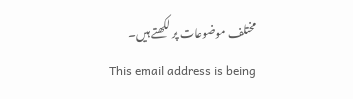مختلف موضوعات پر لکھتے ہیں۔
This email address is being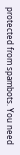protected from spambots. You need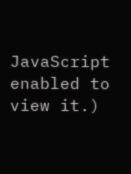JavaScript enabled to view it.)